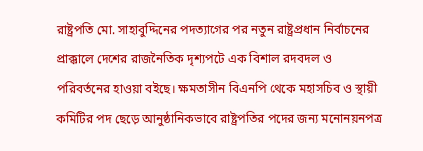রাষ্ট্রপতি মো. সাহাবুদ্দিনের পদত্যাগের পর নতুন রাষ্ট্রপ্রধান নির্বাচনের প্রাক্কালে দেশের রাজনৈতিক দৃশ্যপটে এক বিশাল রদবদল ও পরিবর্তনের হাওয়া বইছে। ক্ষমতাসীন বিএনপি থেকে মহাসচিব ও স্থায়ী কমিটির পদ ছেড়ে আনুষ্ঠানিকভাবে রাষ্ট্রপতির পদের জন্য মনোনয়নপত্র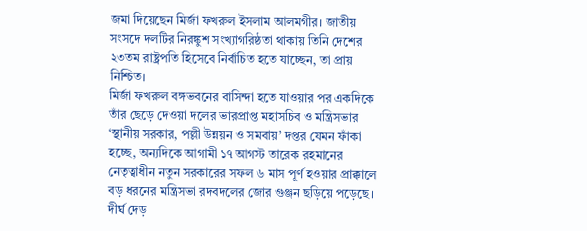জমা দিয়েছেন মির্জা ফখরুল ইসলাম আলমগীর। জাতীয় সংসদে দলটির নিরঙ্কুশ সংখ্যাগরিষ্ঠতা থাকায় তিনি দেশের ২৩তম রাষ্ট্রপতি হিসেবে নির্বাচিত হতে যাচ্ছেন, তা প্রায় নিশ্চিত।
মির্জা ফখরুল বঙ্গভবনের বাসিন্দা হতে যাওয়ার পর একদিকে তাঁর ছেড়ে দেওয়া দলের ভারপ্রাপ্ত মহাসচিব ও মন্ত্রিসভার ‘স্থানীয় সরকার, পল্লী উন্নয়ন ও সমবায়’ দপ্তর যেমন ফাঁকা হচ্ছে, অন্যদিকে আগামী ১৭ আগস্ট তারেক রহমানের নেতৃত্বাধীন নতুন সরকারের সফল ৬ মাস পূর্ণ হওয়ার প্রাক্কালে বড় ধরনের মন্ত্রিসভা রদবদলের জোর গুঞ্জন ছড়িয়ে পড়েছে।
দীর্ঘ দেড়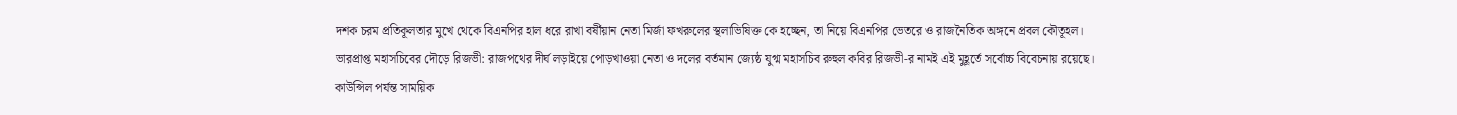দশক চরম প্রতিকূলতার মুখে থেকে বিএনপির হাল ধরে রাখা বর্ষীয়ান নেতা মির্জা ফখরুলের স্থলাভিষিক্ত কে হচ্ছেন, তা নিয়ে বিএনপির ভেতরে ও রাজনৈতিক অঙ্গনে প্রবল কৌতূহল।
ভারপ্রাপ্ত মহাসচিবের দৌড়ে রিজভী: রাজপথের দীর্ঘ লড়াইয়ে পোড়খাওয়া নেতা ও দলের বর্তমান জ্যেষ্ঠ যুগ্ম মহাসচিব রুহুল কবির রিজভী-র নামই এই মুহূর্তে সর্বোচ্চ বিবেচনায় রয়েছে।
কাউন্সিল পর্যন্ত সাময়িক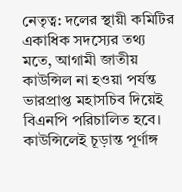নেতৃত্ব: দলের স্থায়ী কমিটির একাধিক সদস্যের তথ্য মতে, আগামী জাতীয় কাউন্সিল না হওয়া পর্যন্ত ভারপ্রাপ্ত মহাসচিব দিয়েই বিএনপি পরিচালিত হবে। কাউন্সিলেই চূড়ান্ত পূর্ণাঙ্গ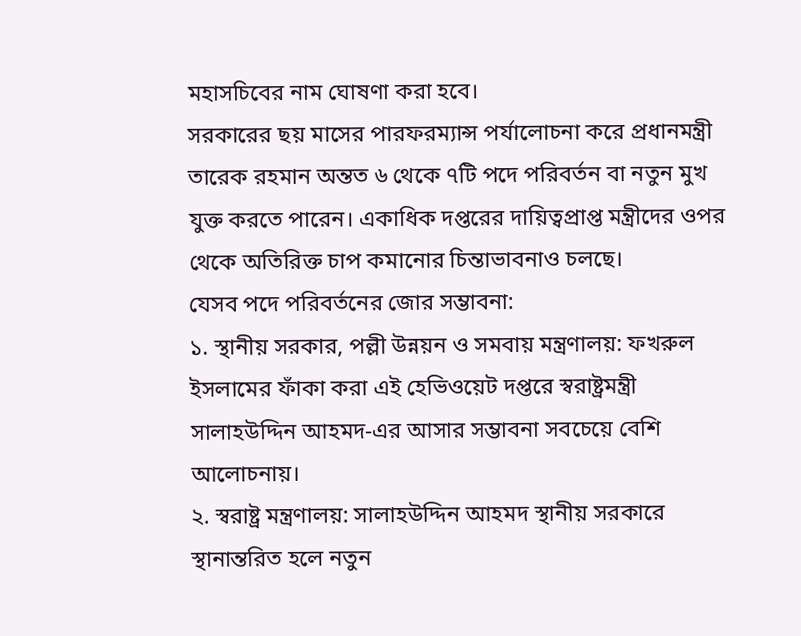মহাসচিবের নাম ঘোষণা করা হবে।
সরকারের ছয় মাসের পারফরম্যান্স পর্যালোচনা করে প্রধানমন্ত্রী তারেক রহমান অন্তত ৬ থেকে ৭টি পদে পরিবর্তন বা নতুন মুখ যুক্ত করতে পারেন। একাধিক দপ্তরের দায়িত্বপ্রাপ্ত মন্ত্রীদের ওপর থেকে অতিরিক্ত চাপ কমানোর চিন্তাভাবনাও চলছে।
যেসব পদে পরিবর্তনের জোর সম্ভাবনা:
১. স্থানীয় সরকার, পল্লী উন্নয়ন ও সমবায় মন্ত্রণালয়: ফখরুল ইসলামের ফাঁকা করা এই হেভিওয়েট দপ্তরে স্বরাষ্ট্রমন্ত্রী সালাহউদ্দিন আহমদ-এর আসার সম্ভাবনা সবচেয়ে বেশি আলোচনায়।
২. স্বরাষ্ট্র মন্ত্রণালয়: সালাহউদ্দিন আহমদ স্থানীয় সরকারে স্থানান্তরিত হলে নতুন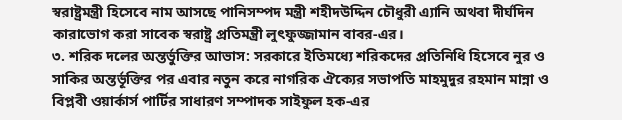স্বরাষ্ট্রমন্ত্রী হিসেবে নাম আসছে পানিসম্পদ মন্ত্রী শহীদউদ্দিন চৌধুরী এ্যানি অথবা দীর্ঘদিন কারাভোগ করা সাবেক স্বরাষ্ট্র প্রতিমন্ত্রী লুৎফুজ্জামান বাবর-এর।
৩. শরিক দলের অন্তর্ভুক্তির আভাস: সরকারে ইতিমধ্যে শরিকদের প্রতিনিধি হিসেবে নুর ও সাকির অন্তর্ভূক্তির পর এবার নতুন করে নাগরিক ঐক্যের সভাপতি মাহমুদুর রহমান মান্না ও বিপ্লবী ওয়ার্কার্স পার্টির সাধারণ সম্পাদক সাইফুল হক-এর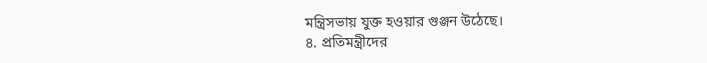মন্ত্রিসভায় যুক্ত হওয়ার গুঞ্জন উঠেছে।
৪. প্রতিমন্ত্রীদের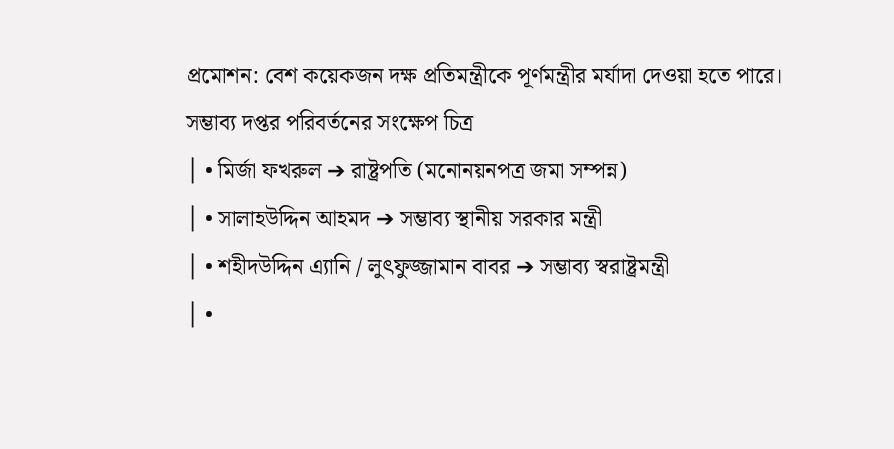প্রমোশন: বেশ কয়েকজন দক্ষ প্রতিমন্ত্রীকে পূর্ণমন্ত্রীর মর্যাদা দেওয়া হতে পারে।
সম্ভাব্য দপ্তর পরিবর্তনের সংক্ষেপ চিত্র
│ • মির্জা ফখরুল ➔ রাষ্ট্রপতি (মনোনয়নপত্র জমা সম্পন্ন)
│ • সালাহউদ্দিন আহমদ ➔ সম্ভাব্য স্থানীয় সরকার মন্ত্রী
│ • শহীদউদ্দিন এ্যানি / লুৎফুজ্জামান বাবর ➔ সম্ভাব্য স্বরাষ্ট্রমন্ত্রী
│ •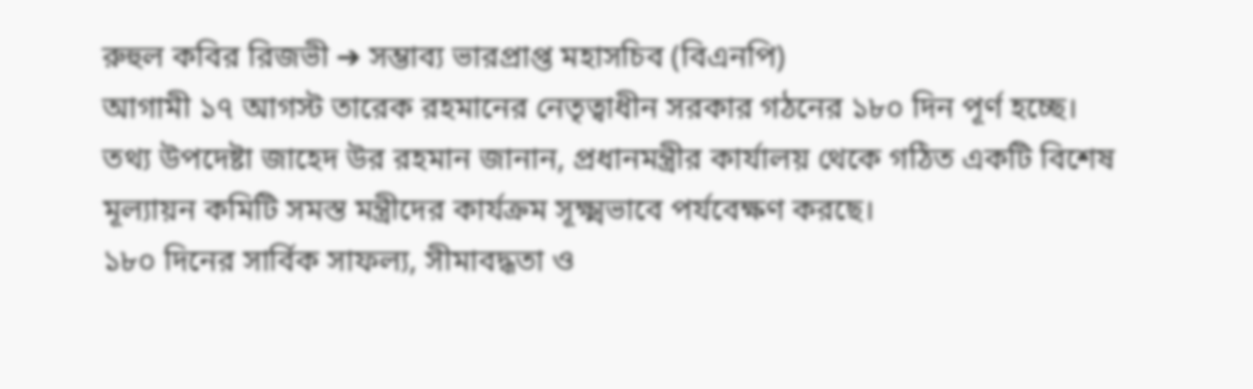রুহুল কবির রিজভী ➔ সম্ভাব্য ভারপ্রাপ্ত মহাসচিব (বিএনপি)
আগামী ১৭ আগস্ট তারেক রহমানের নেতৃত্বাধীন সরকার গঠনের ১৮০ দিন পূর্ণ হচ্ছে। তথ্য উপদেষ্টা জাহেদ উর রহমান জানান, প্রধানমন্ত্রীর কার্যালয় থেকে গঠিত একটি বিশেষ মূল্যায়ন কমিটি সমস্ত মন্ত্রীদের কার্যক্রম সূক্ষ্মভাবে পর্যবেক্ষণ করছে।
১৮০ দিনের সার্বিক সাফল্য, সীমাবদ্ধতা ও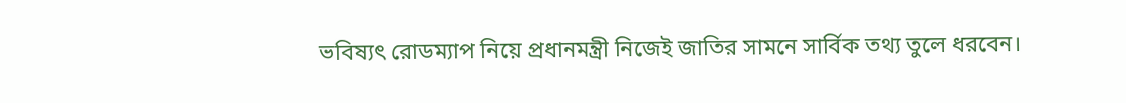ভবিষ্যৎ রোডম্যাপ নিয়ে প্রধানমন্ত্রী নিজেই জাতির সামনে সার্বিক তথ্য তুলে ধরবেন।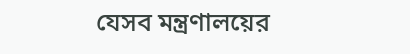যেসব মন্ত্রণালয়ের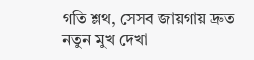গতি শ্লথ, সেসব জায়গায় দ্রুত নতুন মুখ দেখা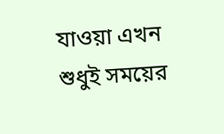যাওয়া এখন শুধুই সময়ের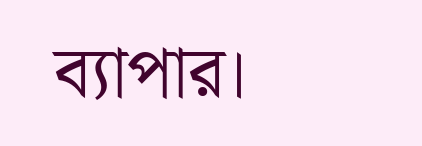ব্যাপার।